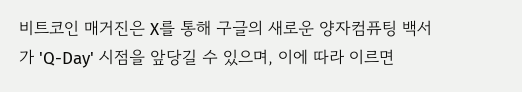비트코인 매거진은 X를 통해 구글의 새로운 양자컴퓨팅 백서가 'Q-Day' 시점을 앞당길 수 있으며, 이에 따라 이르면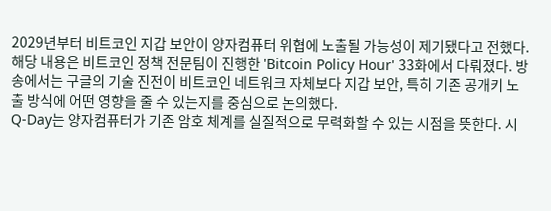2029년부터 비트코인 지갑 보안이 양자컴퓨터 위협에 노출될 가능성이 제기됐다고 전했다.
해당 내용은 비트코인 정책 전문팀이 진행한 'Bitcoin Policy Hour' 33화에서 다뤄졌다. 방송에서는 구글의 기술 진전이 비트코인 네트워크 자체보다 지갑 보안, 특히 기존 공개키 노출 방식에 어떤 영향을 줄 수 있는지를 중심으로 논의했다.
Q-Day는 양자컴퓨터가 기존 암호 체계를 실질적으로 무력화할 수 있는 시점을 뜻한다. 시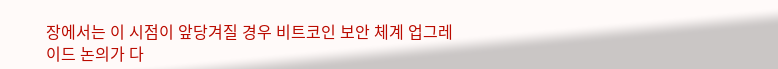장에서는 이 시점이 앞당겨질 경우 비트코인 보안 체계 업그레이드 논의가 다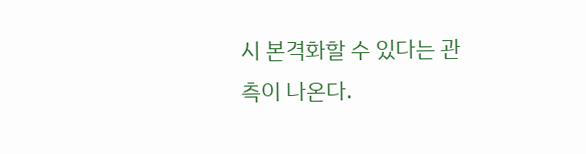시 본격화할 수 있다는 관측이 나온다.